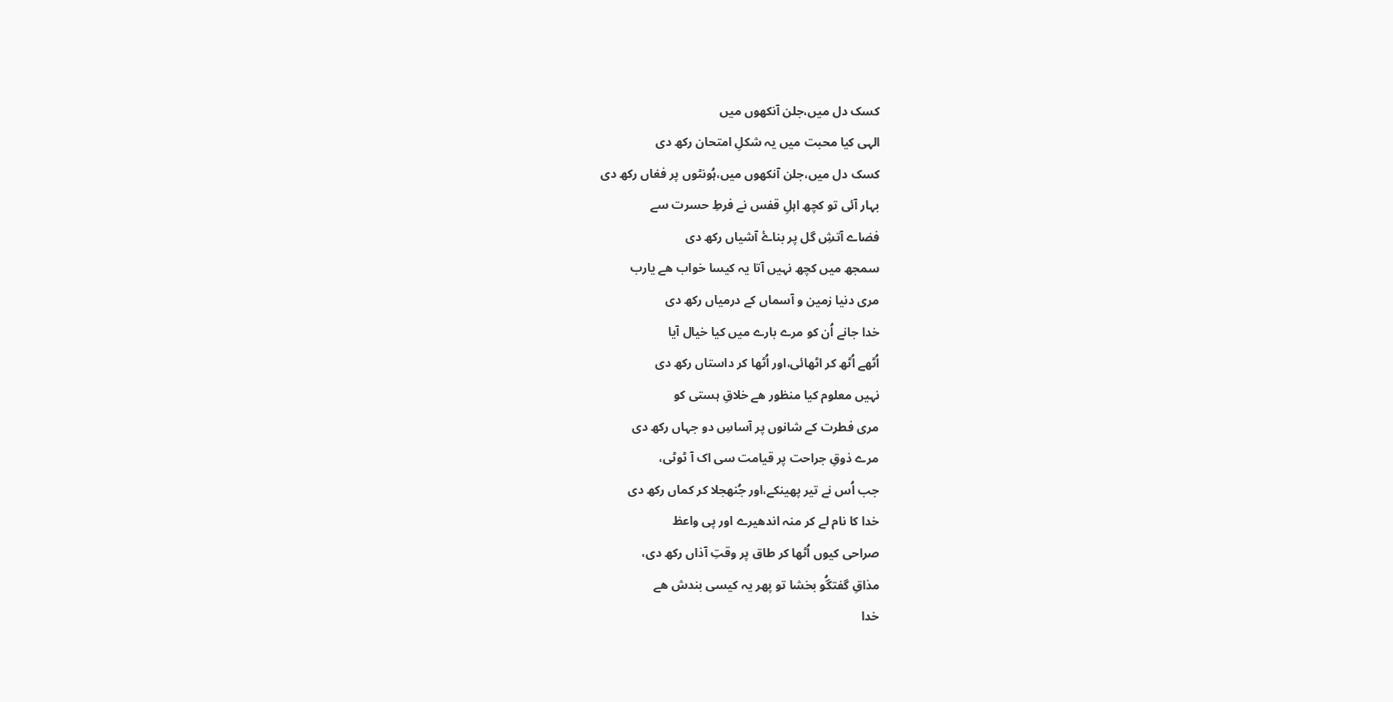کسک دل میں،جلن آنکھوں میں
الہی کیا محبت میں یہ شکلِ امتحان رکھ دی
کسک دل میں،جلن آنکھوں میں،ہُونٹوں پر فغاں رکھ دی
بہار آئی تو کچھ اہلِ قفس نے فرطِ حسرت سے
فضاے آتشِ گل پر بناۓ آشیاں رکھ دی
سمجھ میں کچھ نہیں آتا یہ کیسا خواب ھے یارب
مری دنیا زمین و آسماں کے درمیاں رکھ دی
خدا جانے اُن کو مرے بارے میں کیا خیال آیا
اُٹھے اُٹھ کر اٹھائی،اور اُٹھا کر داستاں رکھ دی
نہیں معلوم کیا منظور ھے خلاقِ ہستی کو
مری فطرت کے شانوں پر آساسِ دو جہاں رکھ دی
مرے ذوقِ جراحت پر قیامت سی اک آ ٹوٹی،
جب اُس نے تیر پھینکے،اور جُنھجلا کر کماں رکھ دی
خدا کا نام لے کر منہ اندھیرے اور پی واعظ
صراحی کیوں اُٹھا کر طاق پر وقتِ آذاں رکھ دی،
مذاقِ گفتگُو بخشا تو پھر یہ کیسی بندش ھے
خدا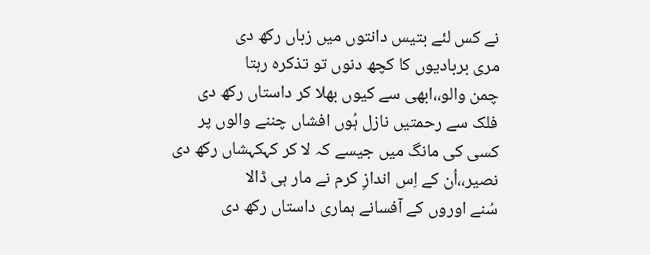نے کس لئے بتیس دانتوں میں زباں رکھ دی
مری بربادیوں کا کچھ دنوں تو تذکرہ رہتا
چمن والو،،ابھی سے کیوں بھلا کر داستاں رکھ دی
فلک سے رحمتیں نازل ہُوں افشاں چننے والوں پر
کسی کی مانگ میں جیسے کہ لا کر کہکہشاں رکھ دی
نصیر،،اُن کے اِس اندازِ کرم نے مار ہی ڈالا
سُنے اوروں کے آفسانے ہماری داستاں رکھ دی